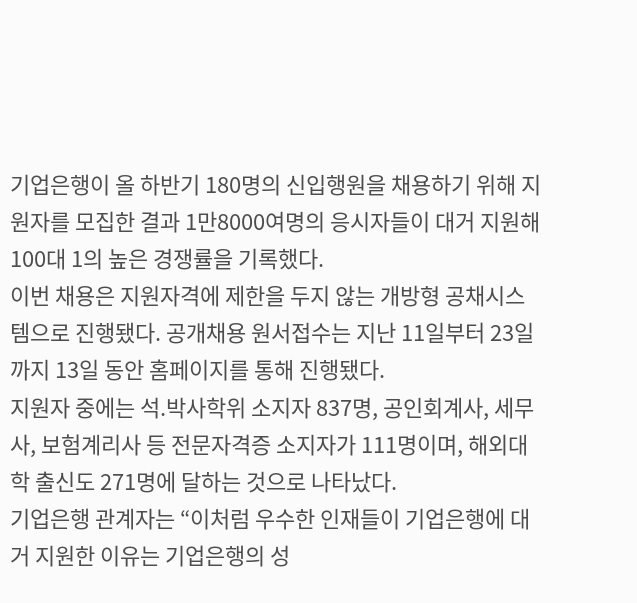기업은행이 올 하반기 180명의 신입행원을 채용하기 위해 지원자를 모집한 결과 1만8000여명의 응시자들이 대거 지원해 100대 1의 높은 경쟁률을 기록했다.
이번 채용은 지원자격에 제한을 두지 않는 개방형 공채시스템으로 진행됐다. 공개채용 원서접수는 지난 11일부터 23일까지 13일 동안 홈페이지를 통해 진행됐다.
지원자 중에는 석.박사학위 소지자 837명, 공인회계사, 세무사, 보험계리사 등 전문자격증 소지자가 111명이며, 해외대학 출신도 271명에 달하는 것으로 나타났다.
기업은행 관계자는 “이처럼 우수한 인재들이 기업은행에 대거 지원한 이유는 기업은행의 성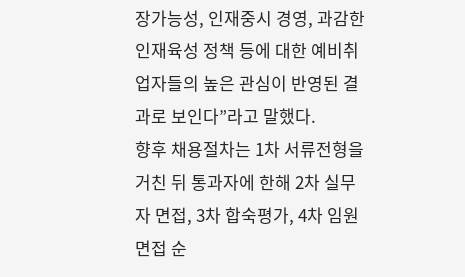장가능성, 인재중시 경영, 과감한 인재육성 정책 등에 대한 예비취업자들의 높은 관심이 반영된 결과로 보인다”라고 말했다.
향후 채용절차는 1차 서류전형을 거친 뒤 통과자에 한해 2차 실무자 면접, 3차 합숙평가, 4차 임원면접 순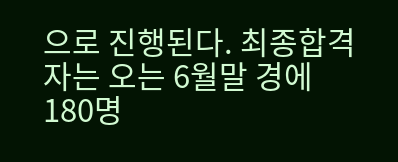으로 진행된다. 최종합격자는 오는 6월말 경에 180명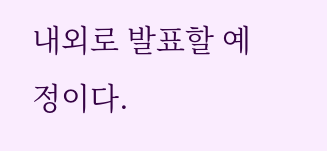내외로 발표할 예정이다.